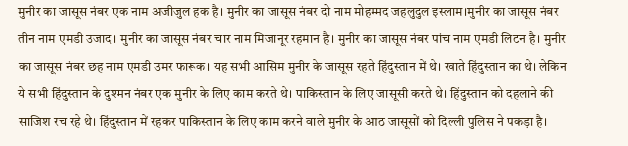मुनीर का जासूस नंबर एक नाम अजीजुल हक है। मुनीर का जासूस नंबर दो नाम मोहम्मद जहलुदुल इस्लाम।मुनीर का जासूस नंबर तीन नाम एमडी उजाद। मुनीर का जासूस नंबर चार नाम मिजानूर रहमान है। मुनीर का जासूस नंबर पांच नाम एमडी लिटन है। मुनीर का जासूस नंबर छह नाम एमडी उमर फारूक। यह सभी आसिम मुनीर के जासूस रहते हिंदुस्तान में थे। खाते हिंदुस्तान का थे। लेकिन ये सभी हिंदुस्तान के दुश्मन नंबर एक मुनीर के लिए काम करते थे। पाकिस्तान के लिए जासूसी करते थे। हिंदुस्तान को दहलाने की साजिश रच रहे थे। हिंदुस्तान में रहकर पाकिस्तान के लिए काम करने वाले मुनीर के आठ जासूसों को दिल्ली पुलिस ने पकड़ा है।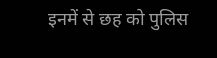इनमें से छह को पुलिस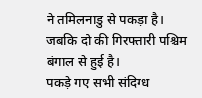ने तमिलनाडु से पकड़ा है। जबकि दो की गिरफ्तारी पश्चिम बंगाल से हुई है।
पकड़े गए सभी संदिग्ध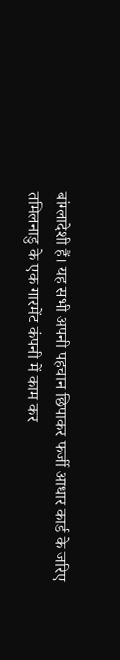बांग्लादेशी हैं। यह सभी अपनी पहचान छिपाकर फर्जी आधार कार्ड के जरिए तमिलनाडु के एक गारमेंट कंपनी में काम कर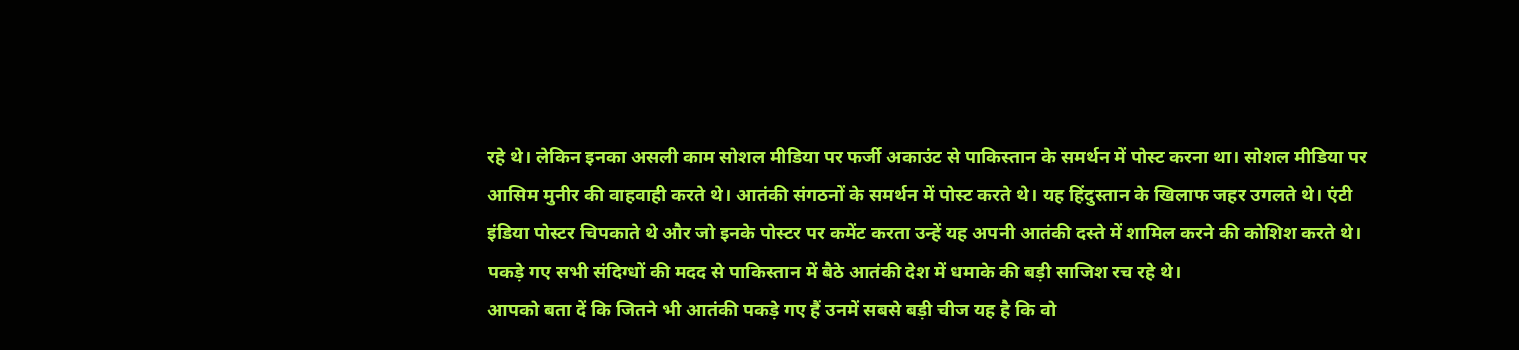रहे थे। लेकिन इनका असली काम सोशल मीडिया पर फर्जी अकाउंट से पाकिस्तान के समर्थन में पोस्ट करना था। सोशल मीडिया पर आसिम मुनीर की वाहवाही करते थे। आतंकी संगठनों के समर्थन में पोस्ट करते थे। यह हिंदुस्तान के खिलाफ जहर उगलते थे। एंटी इंडिया पोस्टर चिपकाते थे और जो इनके पोस्टर पर कमेंट करता उन्हें यह अपनी आतंकी दस्ते में शामिल करने की कोशिश करते थे। पकड़े गए सभी संदिग्धों की मदद से पाकिस्तान में बैठे आतंकी देश में धमाके की बड़ी साजिश रच रहे थे।
आपको बता दें कि जितने भी आतंकी पकड़े गए हैं उनमें सबसे बड़ी चीज यह है कि वो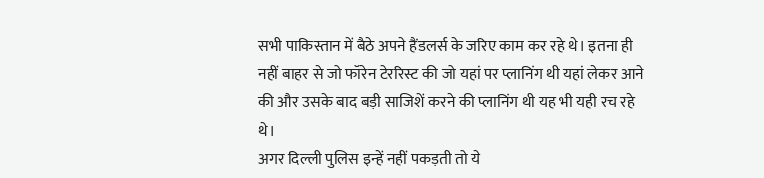सभी पाकिस्तान में बैठे अपने हैंडलर्स के जरिए काम कर रहे थे। इतना ही नहीं बाहर से जो फॉरेन टेररिस्ट की जो यहां पर प्लानिंग थी यहां लेकर आने की और उसके बाद बड़ी साजिशें करने की प्लानिंग थी यह भी यही रच रहे थे।
अगर दिल्ली पुलिस इन्हें नहीं पकड़ती तो ये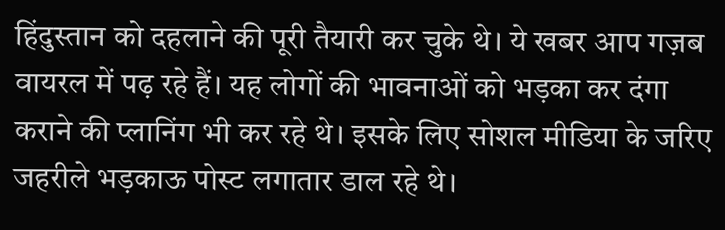हिंदुस्तान को दहलाने की पूरी तैयारी कर चुके थे। ये खबर आप गज़ब वायरल में पढ़ रहे हैं। यह लोगों की भावनाओं को भड़का कर दंगा कराने की प्लानिंग भी कर रहे थे। इसके लिए सोशल मीडिया के जरिए जहरीले भड़काऊ पोस्ट लगातार डाल रहे थे।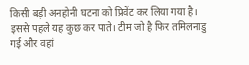किसी बड़ी अनहोनी घटना को प्रिवेंट कर लिया गया है। इससे पहले यह कुछ कर पाते। टीम जो है फिर तमिलनाडु गई और वहां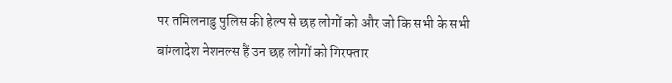पर तमिलनाडु पुलिस की हेल्प से छह लोगों को और जो कि सभी के सभी बांग्लादेश नेशनल्स हैं उन छह लोगों को गिरफ्तार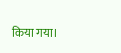किया गया।